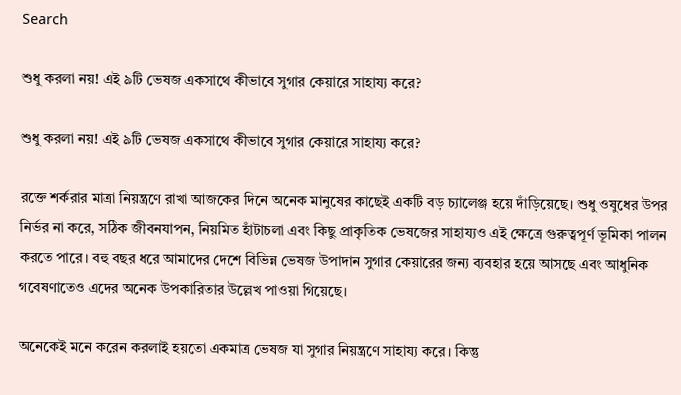Search

শুধু করলা নয়! এই ৯টি ভেষজ একসাথে কীভাবে সুগার কেয়ারে সাহায্য করে?

শুধু করলা নয়! এই ৯টি ভেষজ একসাথে কীভাবে সুগার কেয়ারে সাহায্য করে?

রক্তে শর্করার মাত্রা নিয়ন্ত্রণে রাখা আজকের দিনে অনেক মানুষের কাছেই একটি বড় চ্যালেঞ্জ হয়ে দাঁড়িয়েছে। শুধু ওষুধের উপর নির্ভর না করে, সঠিক জীবনযাপন, নিয়মিত হাঁটাচলা এবং কিছু প্রাকৃতিক ভেষজের সাহায্যও এই ক্ষেত্রে গুরুত্বপূর্ণ ভূমিকা পালন করতে পারে। বহু বছর ধরে আমাদের দেশে বিভিন্ন ভেষজ উপাদান সুগার কেয়ারের জন্য ব্যবহার হয়ে আসছে এবং আধুনিক গবেষণাতেও এদের অনেক উপকারিতার উল্লেখ পাওয়া গিয়েছে।

অনেকেই মনে করেন করলাই হয়তো একমাত্র ভেষজ যা সুগার নিয়ন্ত্রণে সাহায্য করে। কিন্তু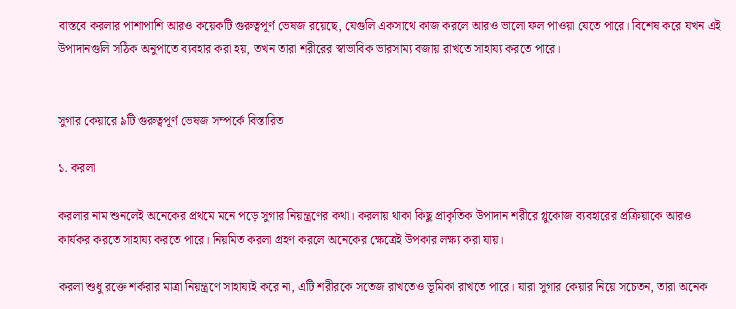বাস্তবে করলার পাশাপাশি আরও কয়েকটি গুরুত্বপূর্ণ ভেষজ রয়েছে, যেগুলি একসাথে কাজ করলে আরও ভালো ফল পাওয়া যেতে পারে। বিশেষ করে যখন এই উপাদানগুলি সঠিক অনুপাতে ব্যবহার করা হয়, তখন তারা শরীরের স্বাভাবিক ভারসাম্য বজায় রাখতে সাহায্য করতে পারে।


সুগার কেয়ারে ৯টি গুরুত্বপূর্ণ ভেষজ সম্পর্কে বিস্তারিত

১. করলা

করলার নাম শুনলেই অনেকের প্রথমে মনে পড়ে সুগার নিয়ন্ত্রণের কথা। করলায় থাকা কিছু প্রাকৃতিক উপাদান শরীরে গ্লুকোজ ব্যবহারের প্রক্রিয়াকে আরও কার্যকর করতে সাহায্য করতে পারে। নিয়মিত করলা গ্রহণ করলে অনেকের ক্ষেত্রেই উপকার লক্ষ্য করা যায়।

করলা শুধু রক্তে শর্করার মাত্রা নিয়ন্ত্রণে সাহায্যই করে না, এটি শরীরকে সতেজ রাখতেও ভূমিকা রাখতে পারে। যারা সুগার কেয়ার নিয়ে সচেতন, তারা অনেক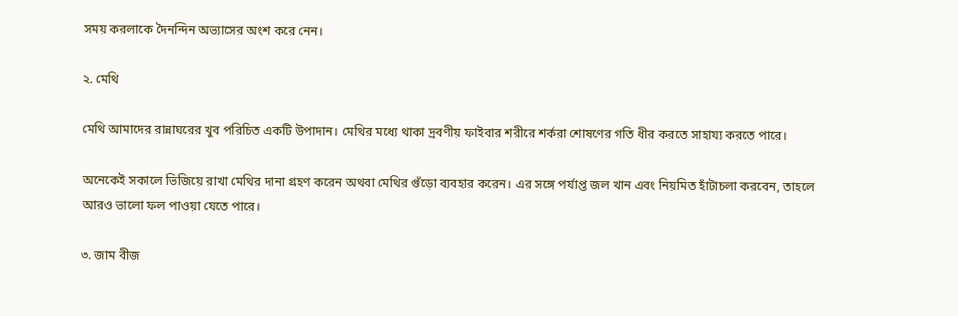সময় করলাকে দৈনন্দিন অভ্যাসের অংশ করে নেন।

২. মেথি

মেথি আমাদের রান্নাঘরের খুব পরিচিত একটি উপাদান। মেথির মধ্যে থাকা দ্রবণীয় ফাইবার শরীরে শর্করা শোষণের গতি ধীর করতে সাহায্য করতে পারে।

অনেকেই সকালে ভিজিয়ে রাখা মেথির দানা গ্রহণ করেন অথবা মেথির গুঁড়ো ব্যবহার করেন। এর সঙ্গে পর্যাপ্ত জল খান এবং নিয়মিত হাঁটাচলা করবেন, তাহলে আরও ভালো ফল পাওয়া যেতে পারে।

৩. জাম বীজ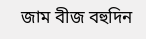জাম বীজ বহুদিন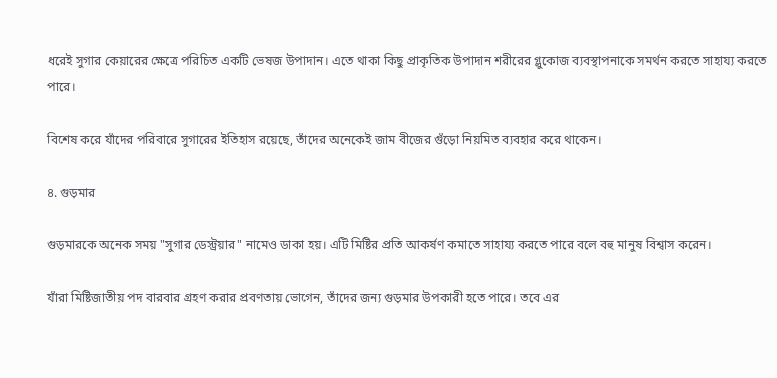ধরেই সুগার কেয়ারের ক্ষেত্রে পরিচিত একটি ভেষজ উপাদান। এতে থাকা কিছু প্রাকৃতিক উপাদান শরীরের গ্লুকোজ ব্যবস্থাপনাকে সমর্থন করতে সাহায্য করতে পারে।

বিশেষ করে যাঁদের পরিবারে সুগারের ইতিহাস রয়েছে, তাঁদের অনেকেই জাম বীজের গুঁড়ো নিয়মিত ব্যবহার করে থাকেন।

৪. গুড়মার

গুড়মারকে অনেক সময় "সুগার ডেস্ট্রয়ার" নামেও ডাকা হয়। এটি মিষ্টির প্রতি আকর্ষণ কমাতে সাহায্য করতে পারে বলে বহু মানুষ বিশ্বাস করেন।

যাঁরা মিষ্টিজাতীয় পদ বারবার গ্রহণ করার প্রবণতায় ভোগেন, তাঁদের জন্য গুড়মার উপকারী হতে পারে। তবে এর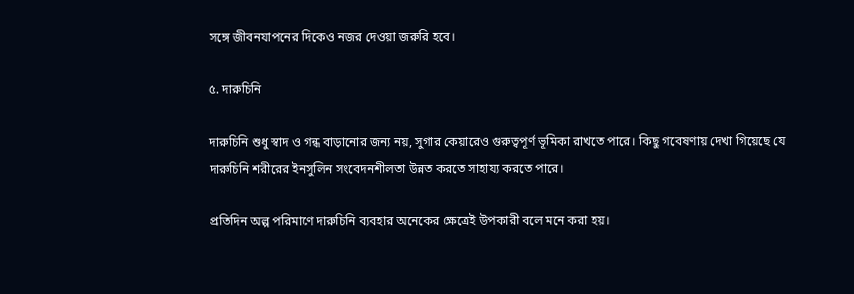সঙ্গে জীবনযাপনের দিকেও নজর দেওয়া জরুরি হবে।

৫. দারুচিনি

দারুচিনি শুধু স্বাদ ও গন্ধ বাড়ানোর জন্য নয়, সুগার কেয়ারেও গুরুত্বপূর্ণ ভূমিকা রাখতে পারে। কিছু গবেষণায় দেখা গিয়েছে যে দারুচিনি শরীরের ইনসুলিন সংবেদনশীলতা উন্নত করতে সাহায্য করতে পারে।

প্রতিদিন অল্প পরিমাণে দারুচিনি ব্যবহার অনেকের ক্ষেত্রেই উপকারী বলে মনে করা হয়।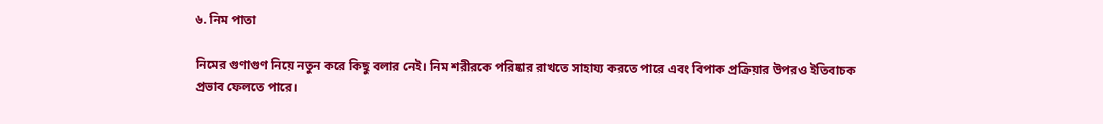৬. নিম পাতা

নিমের গুণাগুণ নিয়ে নতুন করে কিছু বলার নেই। নিম শরীরকে পরিষ্কার রাখতে সাহায্য করতে পারে এবং বিপাক প্রক্রিয়ার উপরও ইতিবাচক প্রভাব ফেলতে পারে।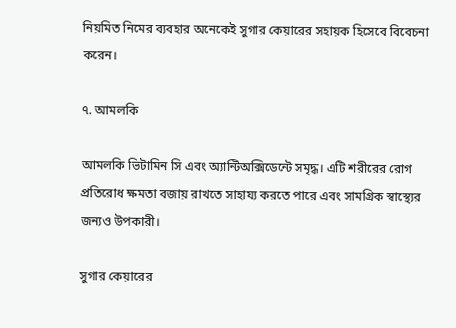নিয়মিত নিমের ব্যবহার অনেকেই সুগার কেয়ারের সহায়ক হিসেবে বিবেচনা করেন।

৭. আমলকি

আমলকি ভিটামিন সি এবং অ্যান্টিঅক্সিডেন্টে সমৃদ্ধ। এটি শরীরের রোগ প্রতিরোধ ক্ষমতা বজায় রাখতে সাহায্য করতে পারে এবং সামগ্রিক স্বাস্থ্যের জন্যও উপকারী।

সুগার কেয়ারের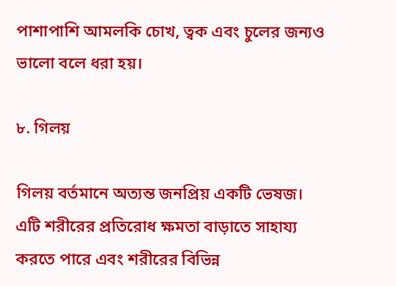পাশাপাশি আমলকি চোখ, ত্বক এবং চুলের জন্যও ভালো বলে ধরা হয়।

৮. গিলয়

গিলয় বর্তমানে অত্যন্ত জনপ্রিয় একটি ভেষজ। এটি শরীরের প্রতিরোধ ক্ষমতা বাড়াতে সাহায্য করতে পারে এবং শরীরের বিভিন্ন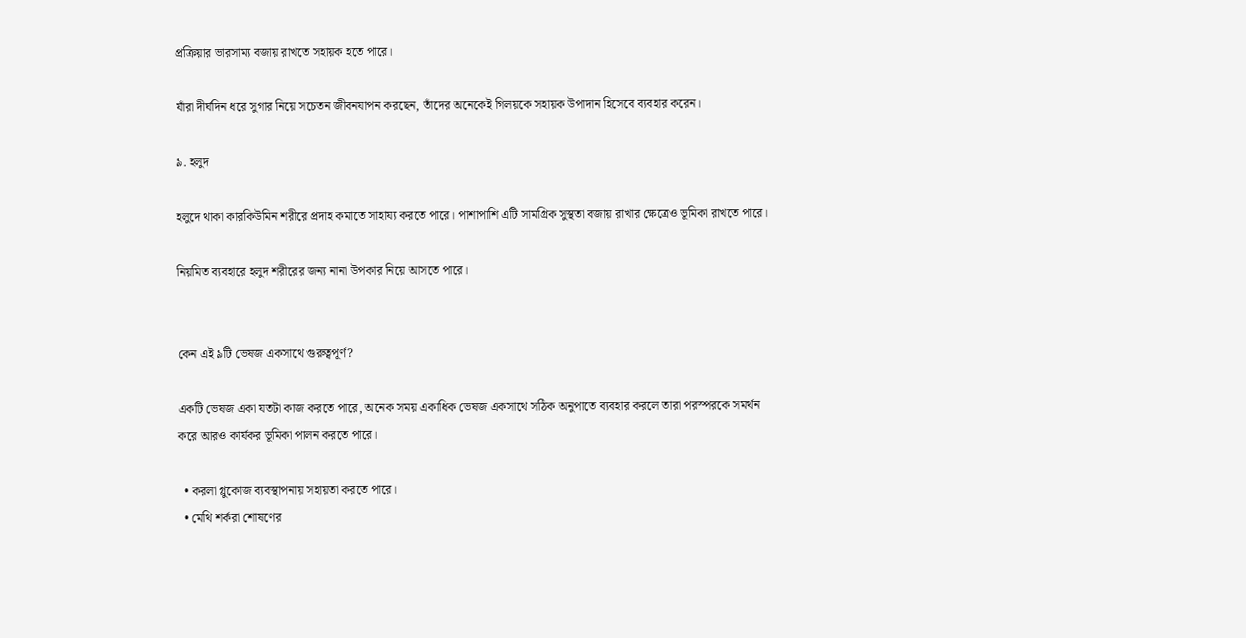প্রক্রিয়ার ভারসাম্য বজায় রাখতে সহায়ক হতে পারে।

যাঁরা দীর্ঘদিন ধরে সুগার নিয়ে সচেতন জীবনযাপন করছেন, তাঁদের অনেকেই গিলয়কে সহায়ক উপাদান হিসেবে ব্যবহার করেন।

৯. হলুদ

হলুদে থাকা কারকিউমিন শরীরে প্রদাহ কমাতে সাহায্য করতে পারে। পাশাপাশি এটি সামগ্রিক সুস্থতা বজায় রাখার ক্ষেত্রেও ভূমিকা রাখতে পারে।

নিয়মিত ব্যবহারে হলুদ শরীরের জন্য নানা উপকার নিয়ে আসতে পারে।


কেন এই ৯টি ভেষজ একসাথে গুরুত্বপূর্ণ?

একটি ভেষজ একা যতটা কাজ করতে পারে, অনেক সময় একাধিক ভেষজ একসাথে সঠিক অনুপাতে ব্যবহার করলে তারা পরস্পরকে সমর্থন করে আরও কার্যকর ভূমিকা পালন করতে পারে।

  • করলা গ্লুকোজ ব্যবস্থাপনায় সহায়তা করতে পারে।
  • মেথি শর্করা শোষণের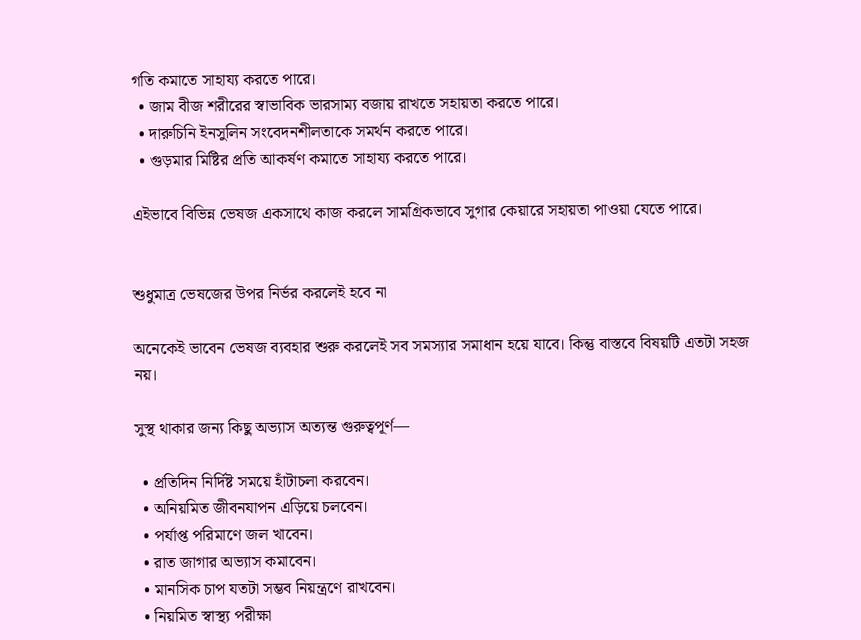গতি কমাতে সাহায্য করতে পারে।
  • জাম বীজ শরীরের স্বাভাবিক ভারসাম্য বজায় রাখতে সহায়তা করতে পারে।
  • দারুচিনি ইনসুলিন সংবেদনশীলতাকে সমর্থন করতে পারে।
  • গুড়মার মিষ্টির প্রতি আকর্ষণ কমাতে সাহায্য করতে পারে।

এইভাবে বিভিন্ন ভেষজ একসাথে কাজ করলে সামগ্রিকভাবে সুগার কেয়ারে সহায়তা পাওয়া যেতে পারে।


শুধুমাত্র ভেষজের উপর নির্ভর করলেই হবে না

অনেকেই ভাবেন ভেষজ ব্যবহার শুরু করলেই সব সমস্যার সমাধান হয়ে যাবে। কিন্তু বাস্তবে বিষয়টি এতটা সহজ নয়।

সুস্থ থাকার জন্য কিছু অভ্যাস অত্যন্ত গুরুত্বপূর্ণ—

  • প্রতিদিন নির্দিষ্ট সময়ে হাঁটাচলা করবেন।
  • অনিয়মিত জীবনযাপন এড়িয়ে চলবেন।
  • পর্যাপ্ত পরিমাণে জল খাবেন।
  • রাত জাগার অভ্যাস কমাবেন।
  • মানসিক চাপ যতটা সম্ভব নিয়ন্ত্রণে রাখবেন।
  • নিয়মিত স্বাস্থ্য পরীক্ষা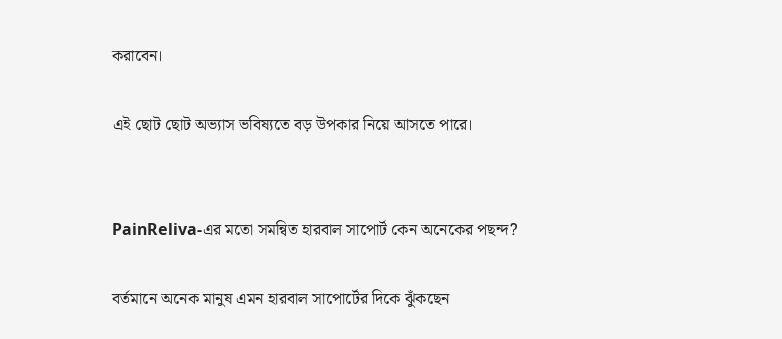করাবেন।

এই ছোট ছোট অভ্যাস ভবিষ্যতে বড় উপকার নিয়ে আসতে পারে।


PainReliva-এর মতো সমন্বিত হারবাল সাপোর্ট কেন অনেকের পছন্দ?

বর্তমানে অনেক মানুষ এমন হারবাল সাপোর্টের দিকে ঝুঁকছেন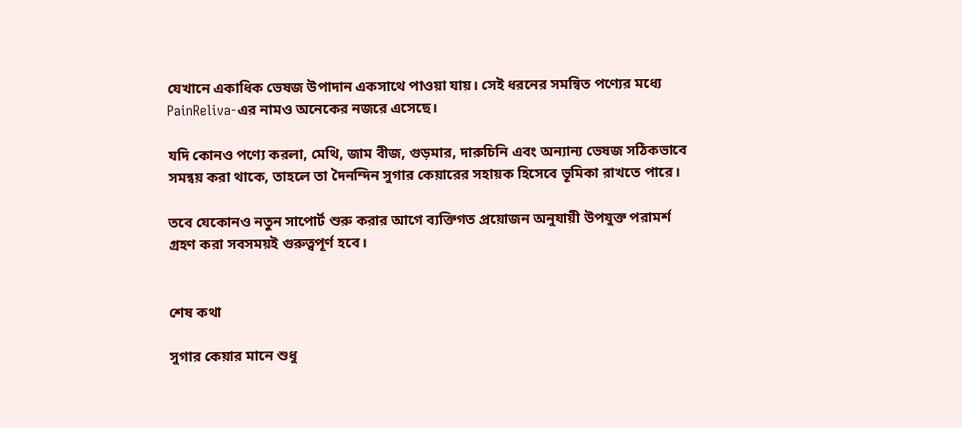যেখানে একাধিক ভেষজ উপাদান একসাথে পাওয়া যায়। সেই ধরনের সমন্বিত পণ্যের মধ্যে PainReliva-এর নামও অনেকের নজরে এসেছে।

যদি কোনও পণ্যে করলা, মেথি, জাম বীজ, গুড়মার, দারুচিনি এবং অন্যান্য ভেষজ সঠিকভাবে সমন্বয় করা থাকে, তাহলে তা দৈনন্দিন সুগার কেয়ারের সহায়ক হিসেবে ভূমিকা রাখতে পারে।

তবে যেকোনও নতুন সাপোর্ট শুরু করার আগে ব্যক্তিগত প্রয়োজন অনুযায়ী উপযুক্ত পরামর্শ গ্রহণ করা সবসময়ই গুরুত্বপূর্ণ হবে।


শেষ কথা

সুগার কেয়ার মানে শুধু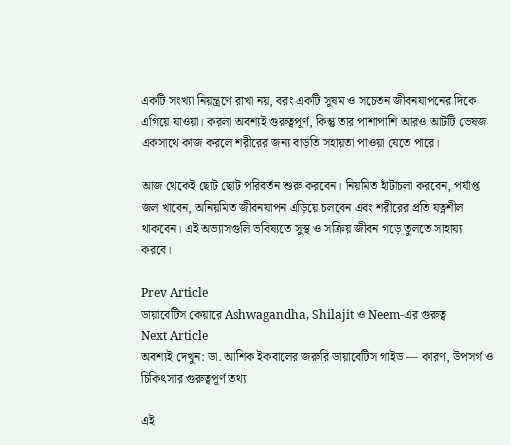একটি সংখ্যা নিয়ন্ত্রণে রাখা নয়, বরং একটি সুষম ও সচেতন জীবনযাপনের দিকে এগিয়ে যাওয়া। করলা অবশ্যই গুরুত্বপূর্ণ, কিন্তু তার পাশাপাশি আরও আটটি ভেষজ একসাথে কাজ করলে শরীরের জন্য বাড়তি সহায়তা পাওয়া যেতে পারে।

আজ থেকেই ছোট ছোট পরিবর্তন শুরু করবেন। নিয়মিত হাঁটাচলা করবেন, পর্যাপ্ত জল খাবেন, অনিয়মিত জীবনযাপন এড়িয়ে চলবেন এবং শরীরের প্রতি যত্নশীল থাকবেন। এই অভ্যাসগুলি ভবিষ্যতে সুস্থ ও সক্রিয় জীবন গড়ে তুলতে সাহায্য করবে।

Prev Article
ডায়াবেটিস কেয়ারে Ashwagandha, Shilajit ও Neem-এর গুরুত্ব
Next Article
অবশ্যই দেখুন: ডা. আশিক ইকবালের জরুরি ডায়াবেটিস গাইড — কারণ, উপসর্গ ও চিকিৎসার গুরুত্বপূর্ণ তথ্য

এই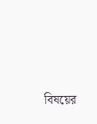বিষয়ের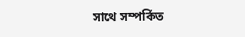সাথে সম্পর্কিত